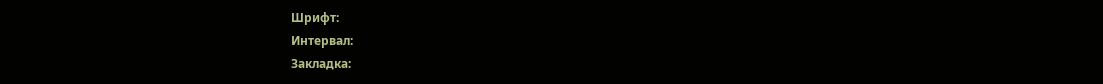Шрифт:
Интервал:
Закладка: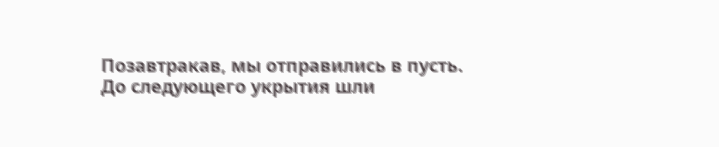Позавтракав, мы отправились в пусть.
До следующего укрытия шли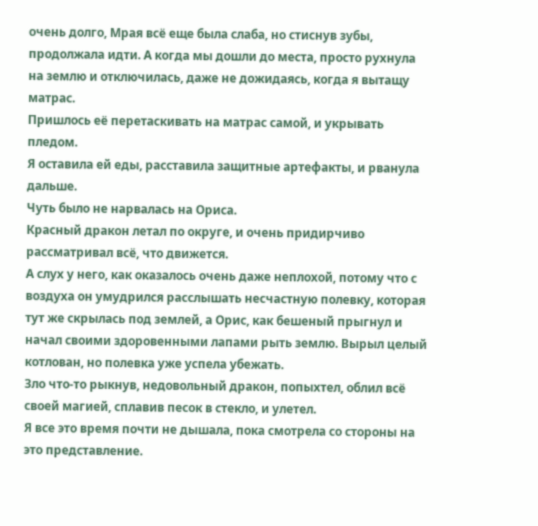очень долго, Мрая всё еще была слаба, но стиснув зубы, продолжала идти. А когда мы дошли до места, просто рухнула на землю и отключилась, даже не дожидаясь, когда я вытащу матрас.
Пришлось её перетаскивать на матрас самой, и укрывать пледом.
Я оставила ей еды, расставила защитные артефакты, и рванула дальше.
Чуть было не нарвалась на Ориса.
Красный дракон летал по округе, и очень придирчиво рассматривал всё, что движется.
А слух у него, как оказалось очень даже неплохой, потому что с воздуха он умудрился расслышать несчастную полевку, которая тут же скрылась под землей, а Орис, как бешеный прыгнул и начал своими здоровенными лапами рыть землю. Вырыл целый котлован, но полевка уже успела убежать.
Зло что-то рыкнув, недовольный дракон, попыхтел, облил всё своей магией, сплавив песок в стекло, и улетел.
Я все это время почти не дышала, пока смотрела со стороны на это представление.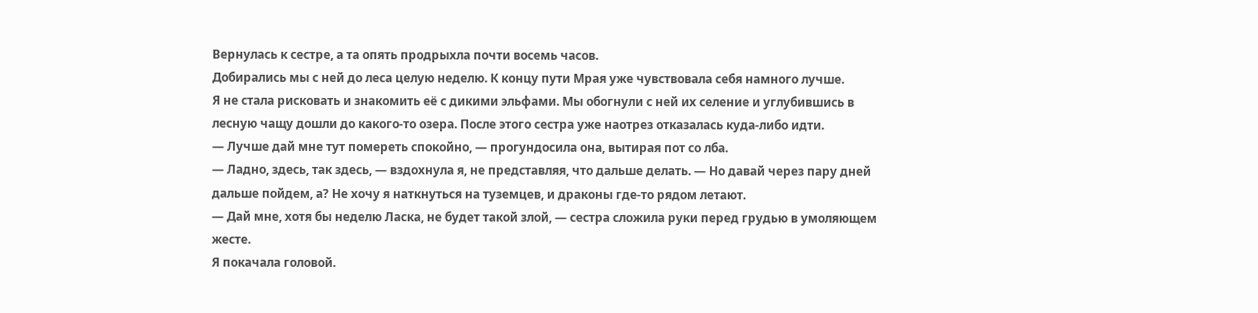Вернулась к сестре, а та опять продрыхла почти восемь часов.
Добирались мы с ней до леса целую неделю. К концу пути Мрая уже чувствовала себя намного лучше.
Я не стала рисковать и знакомить её с дикими эльфами. Мы обогнули с ней их селение и углубившись в лесную чащу дошли до какого-то озера. После этого сестра уже наотрез отказалась куда-либо идти.
— Лучше дай мне тут помереть спокойно, — прогундосила она, вытирая пот со лба.
— Ладно, здесь, так здесь, — вздохнула я, не представляя, что дальше делать. — Но давай через пару дней дальше пойдем, а? Не хочу я наткнуться на туземцев, и драконы где-то рядом летают.
— Дай мне, хотя бы неделю Ласка, не будет такой злой, — сестра сложила руки перед грудью в умоляющем жесте.
Я покачала головой.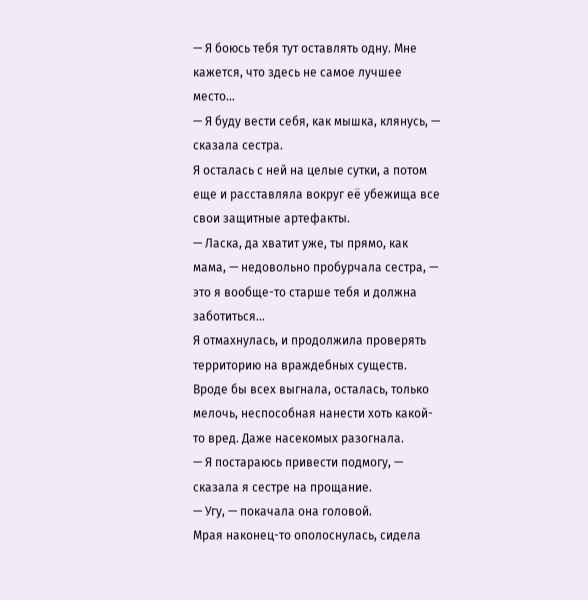— Я боюсь тебя тут оставлять одну. Мне кажется, что здесь не самое лучшее место…
— Я буду вести себя, как мышка, клянусь, — сказала сестра.
Я осталась с ней на целые сутки, а потом еще и расставляла вокруг её убежища все свои защитные артефакты.
— Ласка, да хватит уже, ты прямо, как мама, — недовольно пробурчала сестра, — это я вообще-то старше тебя и должна заботиться…
Я отмахнулась, и продолжила проверять территорию на враждебных существ. Вроде бы всех выгнала, осталась, только мелочь, неспособная нанести хоть какой-то вред. Даже насекомых разогнала.
— Я постараюсь привести подмогу, — сказала я сестре на прощание.
— Угу, — покачала она головой.
Мрая наконец-то ополоснулась, сидела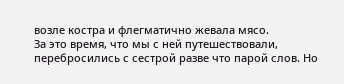возле костра и флегматично жевала мясо.
За это время, что мы с ней путешествовали, перебросились с сестрой разве что парой слов. Но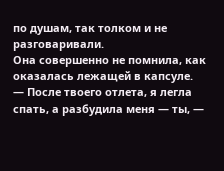по душам, так толком и не разговаривали.
Она совершенно не помнила, как оказалась лежащей в капсуле.
— После твоего отлета, я легла спать, а разбудила меня — ты, —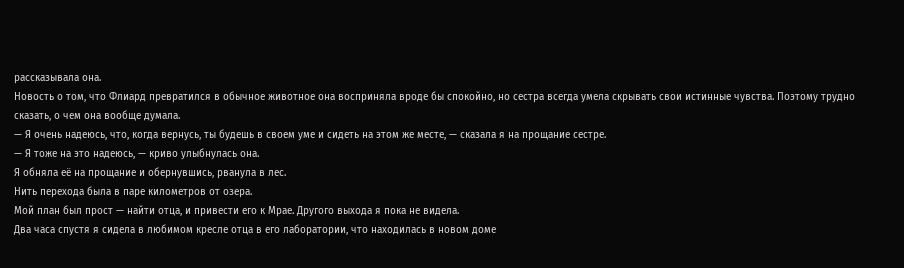рассказывала она.
Новость о том, что Флиард превратился в обычное животное она восприняла вроде бы спокойно, но сестра всегда умела скрывать свои истинные чувства. Поэтому трудно сказать, о чем она вообще думала.
— Я очень надеюсь, что, когда вернусь, ты будешь в своем уме и сидеть на этом же месте, — сказала я на прощание сестре.
— Я тоже на это надеюсь, — криво улыбнулась она.
Я обняла её на прощание и обернувшись, рванула в лес.
Нить перехода была в паре километров от озера.
Мой план был прост — найти отца, и привести его к Мрае. Другого выхода я пока не видела.
Два часа спустя я сидела в любимом кресле отца в его лаборатории, что находилась в новом доме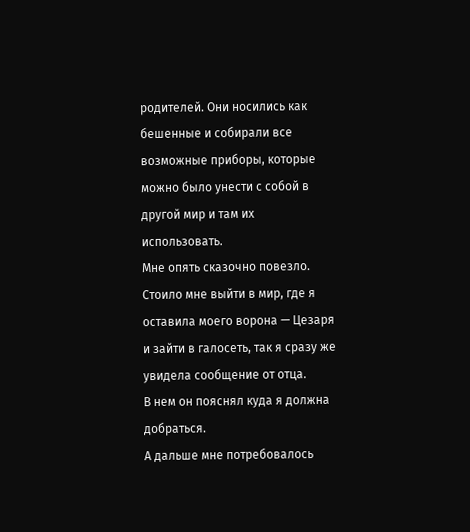родителей. Они носились как бешенные и собирали все возможные приборы, которые можно было унести с собой в другой мир и там их использовать.
Мне опять сказочно повезло.
Стоило мне выйти в мир, где я оставила моего ворона — Цезаря и зайти в галосеть, так я сразу же увидела сообщение от отца.
В нем он пояснял куда я должна добраться.
А дальше мне потребовалось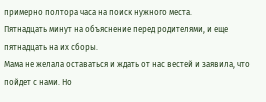примерно полтора часа на поиск нужного места.
Пятнадцать минут на объяснение перед родителями, и еще пятнадцать на их сборы.
Мама не желала оставаться и ждать от нас вестей и заявила, что пойдет с нами. Но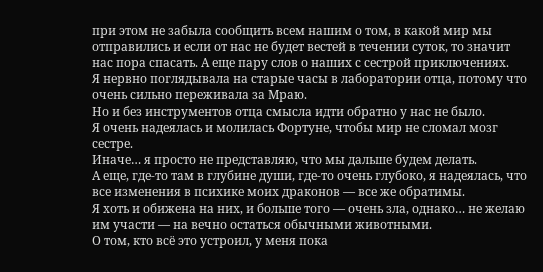при этом не забыла сообщить всем нашим о том, в какой мир мы отправились и если от нас не будет вестей в течении суток, то значит нас пора спасать. А еще пару слов о наших с сестрой приключениях.
Я нервно поглядывала на старые часы в лаборатории отца, потому что очень сильно переживала за Мраю.
Но и без инструментов отца смысла идти обратно у нас не было.
Я очень надеялась и молилась Фортуне, чтобы мир не сломал мозг сестре.
Иначе… я просто не представляю, что мы дальше будем делать.
А еще, где-то там в глубине души, где-то очень глубоко, я надеялась, что все изменения в психике моих драконов — все же обратимы.
Я хоть и обижена на них, и больше того — очень зла, однако… не желаю им участи — на вечно остаться обычными животными.
О том, кто всё это устроил, у меня пока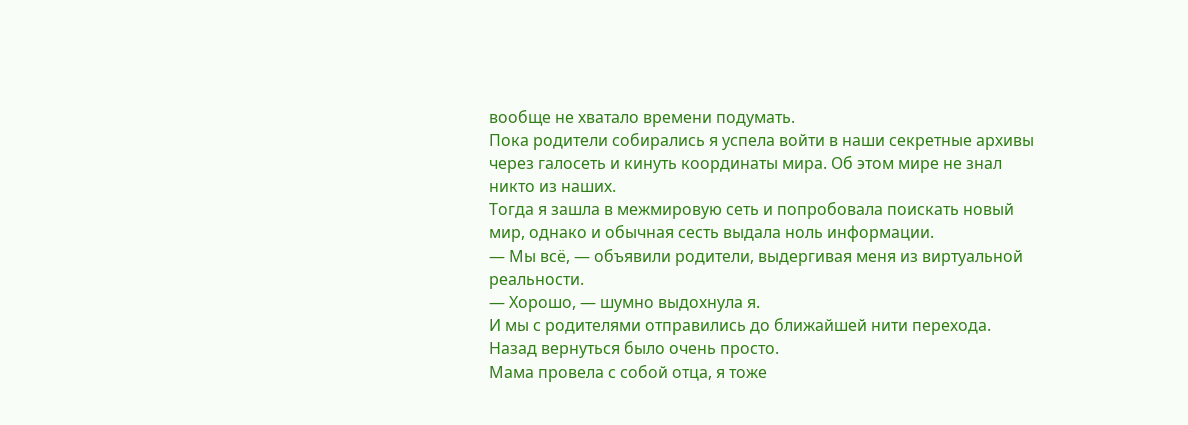вообще не хватало времени подумать.
Пока родители собирались я успела войти в наши секретные архивы через галосеть и кинуть координаты мира. Об этом мире не знал никто из наших.
Тогда я зашла в межмировую сеть и попробовала поискать новый мир, однако и обычная сесть выдала ноль информации.
— Мы всё, — объявили родители, выдергивая меня из виртуальной реальности.
— Хорошо, — шумно выдохнула я.
И мы с родителями отправились до ближайшей нити перехода.
Назад вернуться было очень просто.
Мама провела с собой отца, я тоже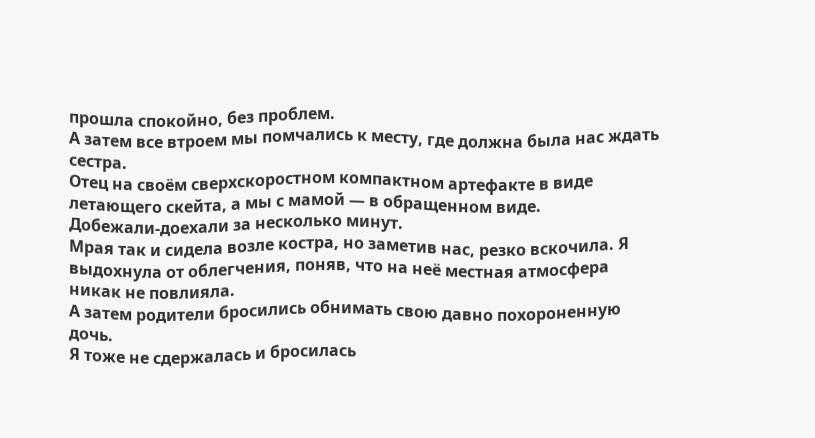прошла спокойно, без проблем.
А затем все втроем мы помчались к месту, где должна была нас ждать сестра.
Отец на своём сверхскоростном компактном артефакте в виде летающего скейта, а мы с мамой — в обращенном виде.
Добежали-доехали за несколько минут.
Мрая так и сидела возле костра, но заметив нас, резко вскочила. Я выдохнула от облегчения, поняв, что на неё местная атмосфера никак не повлияла.
А затем родители бросились обнимать свою давно похороненную дочь.
Я тоже не сдержалась и бросилась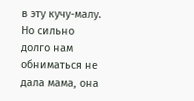в эту кучу-малу.
Но сильно долго нам обниматься не дала мама, она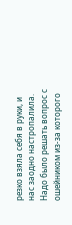резко взяла себя в руки, и нас заодно настропалила.
Надо было решать вопрос с ошейником из-за которого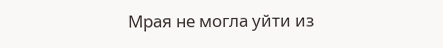Мрая не могла уйти из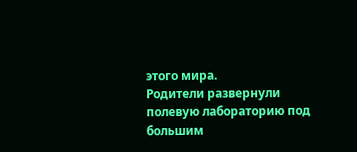этого мира.
Родители развернули полевую лабораторию под большим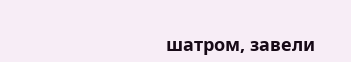шатром, завели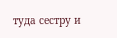туда сестру и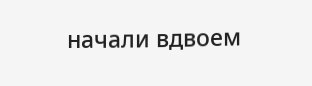начали вдвоем